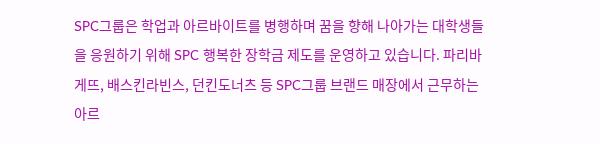SPC그룹은 학업과 아르바이트를 병행하며 꿈을 향해 나아가는 대학생들을 응원하기 위해 SPC 행복한 장학금 제도를 운영하고 있습니다. 파리바게뜨, 배스킨라빈스, 던킨도너츠 등 SPC그룹 브랜드 매장에서 근무하는 아르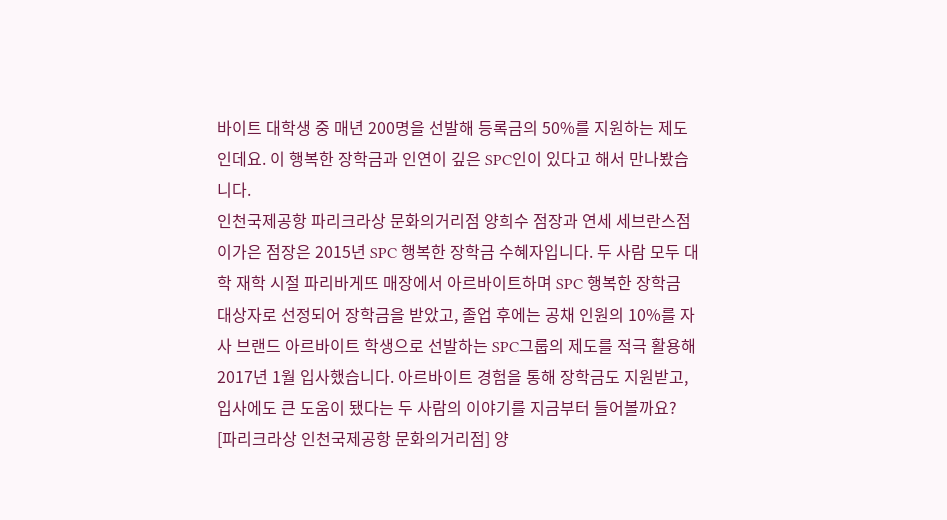바이트 대학생 중 매년 200명을 선발해 등록금의 50%를 지원하는 제도인데요. 이 행복한 장학금과 인연이 깊은 SPC인이 있다고 해서 만나봤습니다.
인천국제공항 파리크라상 문화의거리점 양희수 점장과 연세 세브란스점 이가은 점장은 2015년 SPC 행복한 장학금 수혜자입니다. 두 사람 모두 대학 재학 시절 파리바게뜨 매장에서 아르바이트하며 SPC 행복한 장학금 대상자로 선정되어 장학금을 받았고, 졸업 후에는 공채 인원의 10%를 자사 브랜드 아르바이트 학생으로 선발하는 SPC그룹의 제도를 적극 활용해 2017년 1월 입사했습니다. 아르바이트 경험을 통해 장학금도 지원받고, 입사에도 큰 도움이 됐다는 두 사람의 이야기를 지금부터 들어볼까요?
[파리크라상 인천국제공항 문화의거리점] 양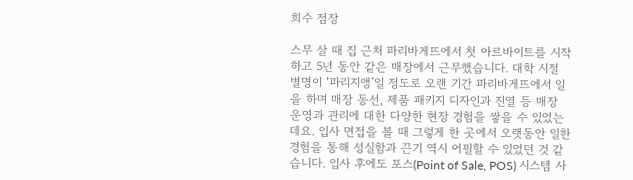희수 점장

스무 살 때 집 근처 파리바게뜨에서 첫 아르바이트를 시작하고 5년 동안 같은 매장에서 근무했습니다. 대학 시절 별명이 ‘파리지앵’일 정도로 오랜 기간 파리바게뜨에서 일을 하며 매장 동선, 제품 패키지 디자인과 진열 등 매장 운영과 관리에 대한 다양한 현장 경험을 쌓을 수 있었는데요. 입사 면접을 볼 때 그렇게 한 곳에서 오랫동안 일한 경험을 통해 성실함과 끈기 역시 어필할 수 있었던 것 같습니다. 입사 후에도 포스(Point of Sale, POS) 시스템 사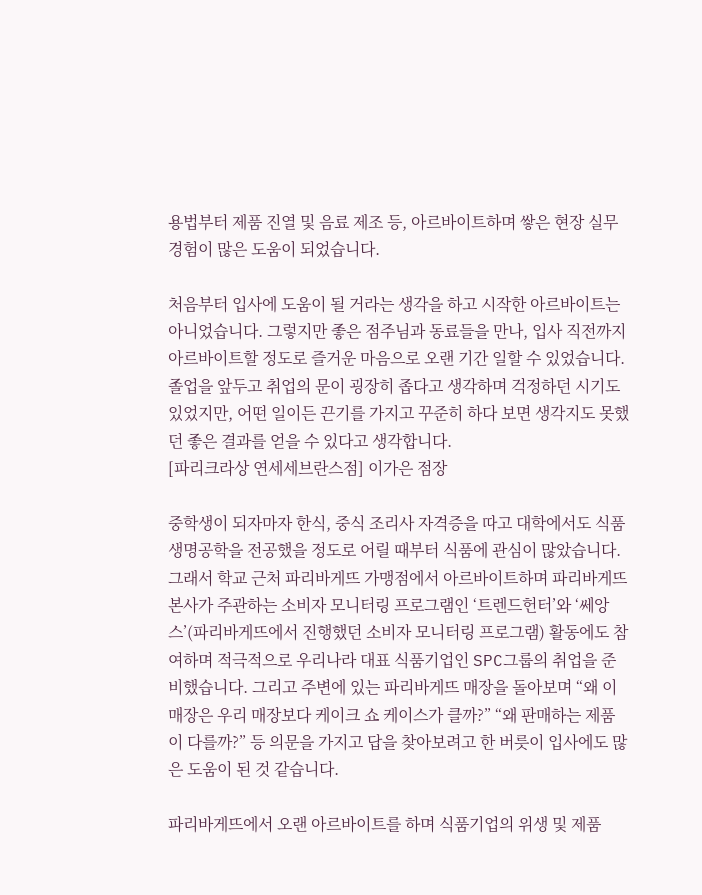용법부터 제품 진열 및 음료 제조 등, 아르바이트하며 쌓은 현장 실무 경험이 많은 도움이 되었습니다.

처음부터 입사에 도움이 될 거라는 생각을 하고 시작한 아르바이트는 아니었습니다. 그렇지만 좋은 점주님과 동료들을 만나, 입사 직전까지 아르바이트할 정도로 즐거운 마음으로 오랜 기간 일할 수 있었습니다. 졸업을 앞두고 취업의 문이 굉장히 좁다고 생각하며 걱정하던 시기도 있었지만, 어떤 일이든 끈기를 가지고 꾸준히 하다 보면 생각지도 못했던 좋은 결과를 얻을 수 있다고 생각합니다.
[파리크라상 연세세브란스점] 이가은 점장

중학생이 되자마자 한식, 중식 조리사 자격증을 따고 대학에서도 식품 생명공학을 전공했을 정도로 어릴 때부터 식품에 관심이 많았습니다. 그래서 학교 근처 파리바게뜨 가맹점에서 아르바이트하며 파리바게뜨 본사가 주관하는 소비자 모니터링 프로그램인 ‘트렌드헌터’와 ‘쎄앙스’(파리바게뜨에서 진행했던 소비자 모니터링 프로그램) 활동에도 참여하며 적극적으로 우리나라 대표 식품기업인 SPC그룹의 취업을 준비했습니다. 그리고 주변에 있는 파리바게뜨 매장을 돌아보며 “왜 이 매장은 우리 매장보다 케이크 쇼 케이스가 클까?” “왜 판매하는 제품이 다를까?” 등 의문을 가지고 답을 찾아보려고 한 버릇이 입사에도 많은 도움이 된 것 같습니다.

파리바게뜨에서 오랜 아르바이트를 하며 식품기업의 위생 및 제품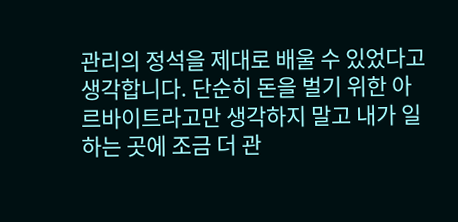관리의 정석을 제대로 배울 수 있었다고 생각합니다. 단순히 돈을 벌기 위한 아르바이트라고만 생각하지 말고 내가 일하는 곳에 조금 더 관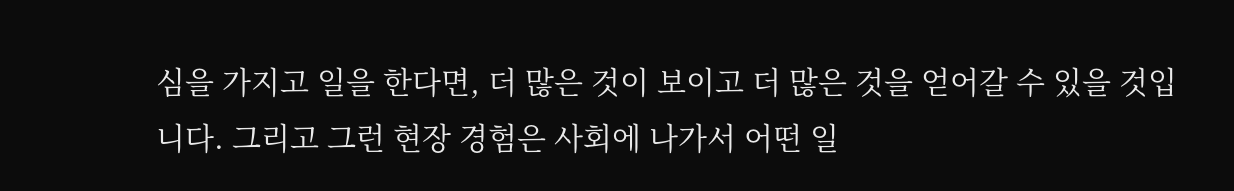심을 가지고 일을 한다면, 더 많은 것이 보이고 더 많은 것을 얻어갈 수 있을 것입니다. 그리고 그런 현장 경험은 사회에 나가서 어떤 일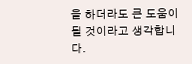을 하더라도 큰 도움이 될 것이라고 생각합니다.